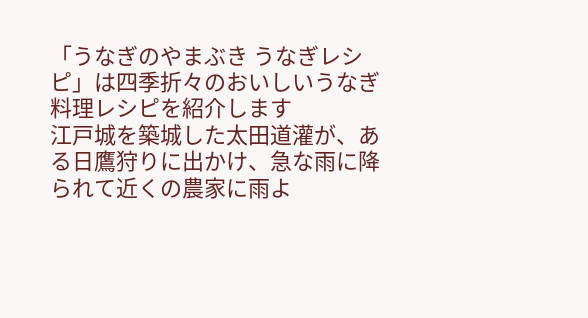「うなぎのやまぶき うなぎレシピ」は四季折々のおいしいうなぎ料理レシピを紹介します
江戸城を築城した太田道灌が、ある日鷹狩りに出かけ、急な雨に降られて近くの農家に雨よ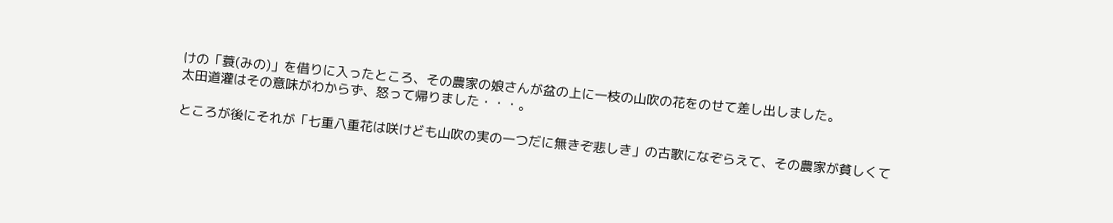けの「蓑(みの)」を借りに入ったところ、その農家の娘さんが盆の上に一枝の山吹の花をのせて差し出しました。
太田道灌はその意味がわからず、怒って帰りました・・・。

ところが後にそれが「七重八重花は咲けども山吹の実の一つだに無きぞ悲しき」の古歌になぞらえて、その農家が貧しくて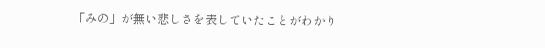「みの」が無い悲しさを表していたことがわかり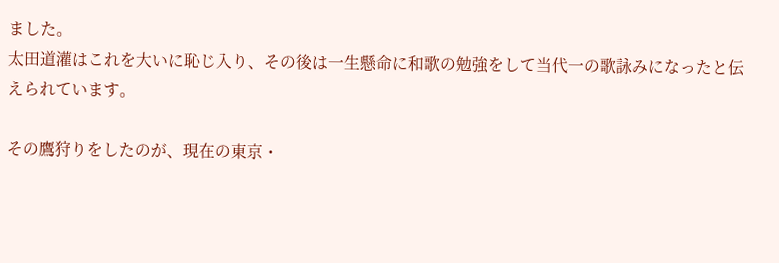ました。
太田道灌はこれを大いに恥じ入り、その後は一生懸命に和歌の勉強をして当代一の歌詠みになったと伝えられています。

その鷹狩りをしたのが、現在の東京・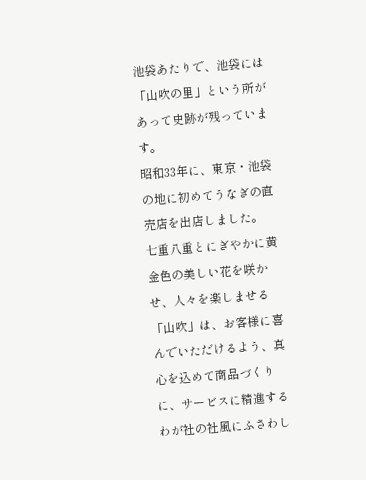池袋あたりで、池袋には「山吹の里」という所があって史跡が残っています。
昭和33年に、東京・池袋の地に初めてうなぎの直売店を出店しました。
七重八重とにぎやかに黄金色の美しい花を咲かせ、人々を楽しませる「山吹」は、お客様に喜んでいただけるよう、真心を込めて商品づくりに、サービスに精進するわが社の社風にふさわし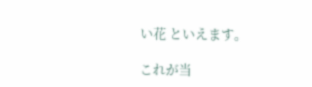い花 といえます。

これが当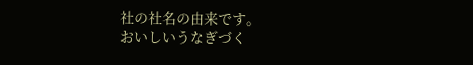社の社名の由来です。
おいしいうなぎづく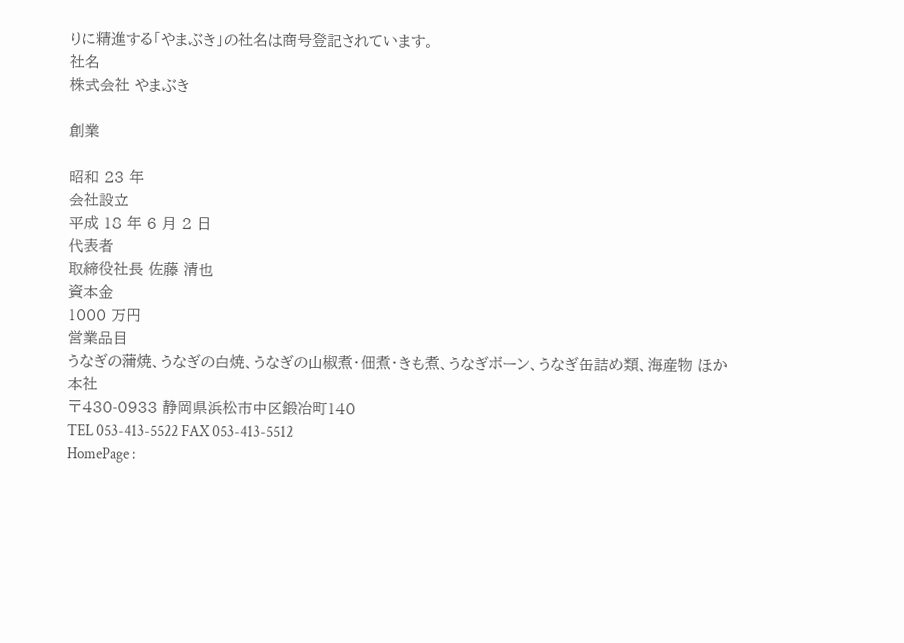りに精進する「やまぶき」の社名は商号登記されています。
社名
株式会社 やまぶき

創業

昭和 23 年
会社設立
平成 18 年 6 月 2 日
代表者
取締役社長 佐藤 清也
資本金
1000 万円
営業品目
うなぎの蒲焼、うなぎの白焼、うなぎの山椒煮・佃煮・きも煮、うなぎボーン、うなぎ缶詰め類、海産物 ほか
本社
〒430-0933 静岡県浜松市中区鍛冶町140
TEL 053-413-5522 FAX 053-413-5512
HomePage :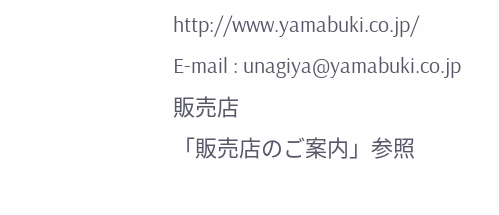http://www.yamabuki.co.jp/
E-mail : unagiya@yamabuki.co.jp
販売店
「販売店のご案内」参照